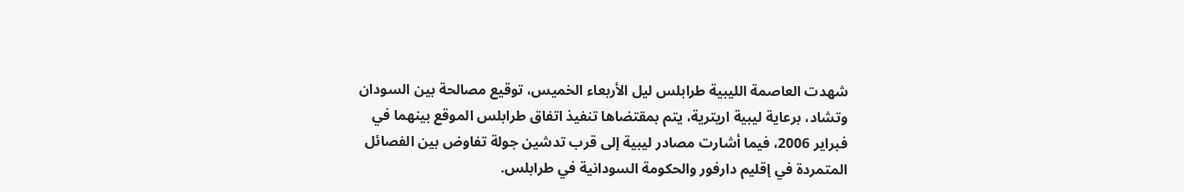شهدت العاصمة الليبية طرابلس ليل الأربعاء الخميس، توقيع مصالحة بين السودان وتشاد، برعاية ليبية اريترية، يتم بمقتضاها تنفيذ اتفاق طرابلس الموقع بينهما في فبراير 2006، فيما أشارت مصادر ليبية إلى قرب تدشين جولة تفاوض بين الفصائل المتمردة في إقليم دارفور والحكومة السودانية في طرابلس.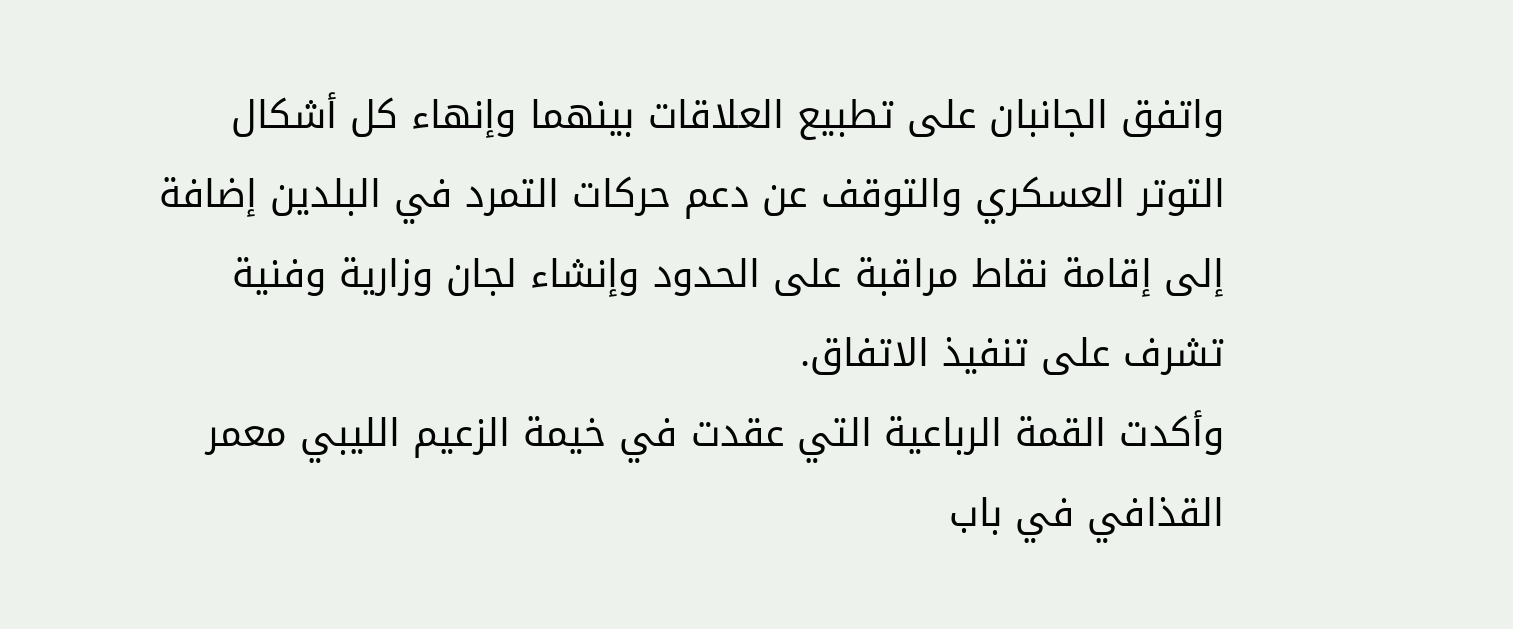واتفق الجانبان على تطبيع العلاقات بينهما وإنهاء كل أشكال التوتر العسكري والتوقف عن دعم حركات التمرد في البلدين إضافة إلى إقامة نقاط مراقبة على الحدود وإنشاء لجان وزارية وفنية تشرف على تنفيذ الاتفاق.
وأكدت القمة الرباعية التي عقدت في خيمة الزعيم الليبي معمر القذافي في باب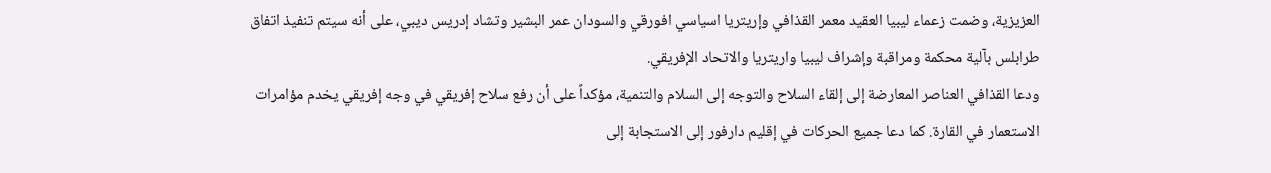العزيزية، وضمت زعماء ليبيا العقيد معمر القذافي وإريتريا اسياسي افورقي والسودان عمر البشير وتشاد إدريس ديبي، على أنه سيتم تنفيذ اتفاق طرابلس بآلية محكمة ومراقبة وإشراف ليبيا واريتريا والاتحاد الإفريقي.
ودعا القذافي العناصر المعارضة إلى إلقاء السلاح والتوجه إلى السلام والتنمية، مؤكداً على أن رفع سلاح إفريقي في وجه إفريقي يخدم مؤامرات الاستعمار في القارة. كما دعا جميع الحركات في إقليم دارفور إلى الاستجابة إلى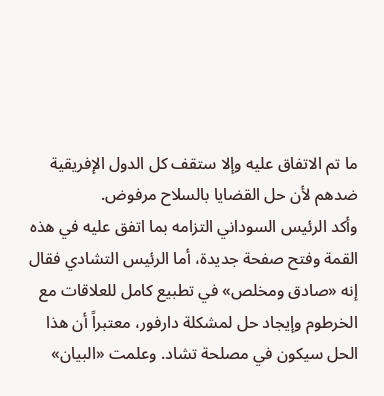ما تم الاتفاق عليه وإلا ستقف كل الدول الإفريقية ضدهم لأن حل القضايا بالسلاح مرفوض.
وأكد الرئيس السوداني التزامه بما اتفق عليه في هذه القمة وفتح صفحة جديدة، أما الرئيس التشادي فقال إنه «صادق ومخلص» في تطبيع كامل للعلاقات مع الخرطوم وإيجاد حل لمشكلة دارفور، معتبراً أن هذا الحل سيكون في مصلحة تشاد. وعلمت «البيان»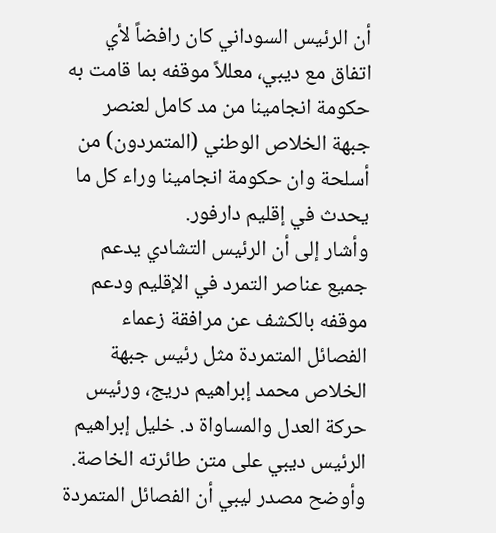أن الرئيس السوداني كان رافضاً لأي اتفاق مع ديبي، معللاً موقفه بما قامت به حكومة انجامينا من مد كامل لعنصر جبهة الخلاص الوطني (المتمردون) من أسلحة وان حكومة انجامينا وراء كل ما يحدث في إقليم دارفور.
وأشار إلى أن الرئيس التشادي يدعم جميع عناصر التمرد في الإقليم ودعم موقفه بالكشف عن مرافقة زعماء الفصائل المتمردة مثل رئيس جبهة الخلاص محمد إبراهيم دريج، ورئيس حركة العدل والمساواة د. خليل إبراهيم الرئيس ديبي على متن طائرته الخاصة. وأوضح مصدر ليبي أن الفصائل المتمردة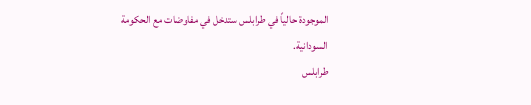الموجودة حالياً في طرابلس ستدخل في مفاوضات مع الحكومة السودانية.
طرابلس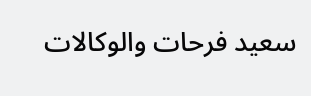سعيد فرحات والوكالات